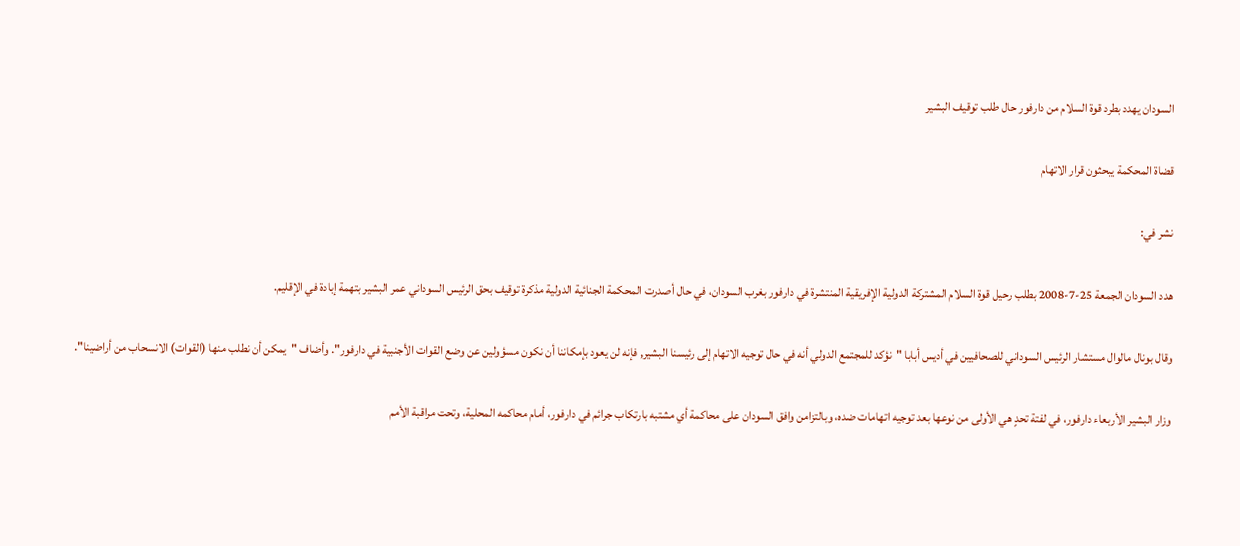السودان يهدد بطرد قوة السلام من دارفور حال طلب توقيف البشير

قضاة المحكمة يبحثون قرار الاتهام

نشر في:

هدد السودان الجمعة 25-7-2008 بطلب رحيل قوة السلام المشتركة الدولية الإفريقية المنتشرة في دارفور بغرب السودان، في حال أصدرت المحكمة الجنائية الدولية مذكرة توقيف بحق الرئيس السوداني عمر البشير بتهمة إبادة في الإقليم.

وقال بونال مالوال مستشار الرئيس السوداني للصحافيين في أديس أبابا "نؤكد للمجتمع الدولي أنه في حال توجيه الاتهام إلى رئيسنا البشير, فإنه لن يعود بإمكاننا أن نكون مسؤولين عن وضع القوات الأجنبية في دارفور". وأضاف "يمكن أن نطلب منها (القوات) الانسحاب من أراضينا".

وزار البشير الأربعاء دارفور، في لفتة تحدٍ هي الأولى من نوعها بعد توجيه اتهامات ضده، وبالتزامن وافق السودان على محاكمة أي مشتبه بارتكاب جرائم في دارفور، أمام محاكمه المحلية، وتحت مراقبة الأمم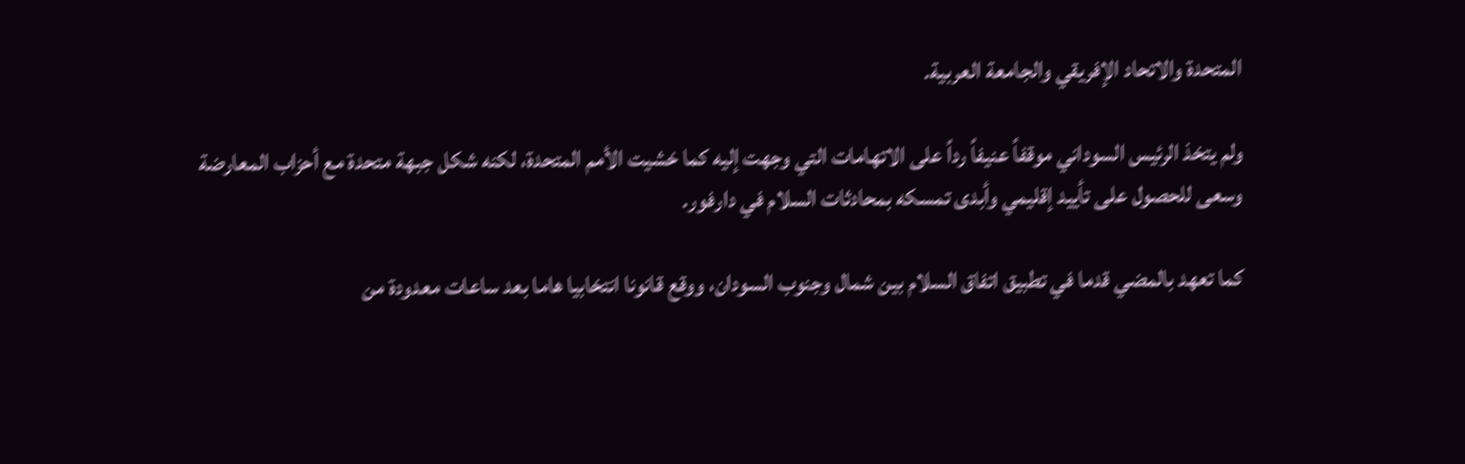المتحدة والاتحاد الإفريقي والجامعة العربية.

ولم يتخذ الرئيس السوداني موقفاً عنيفاً رداً على الاتهامات التي وجهت إليه كما خشيت الأمم المتحدة، لكنه شكل جبهة متحدة مع أحزاب المعارضة وسعى للحصول على تأييد إقليمي وأبدى تمسكه بمحادثات السلام في دارفور.

كما تعهد بالمضي قدما في تطبيق اتفاق السلام بين شمال وجنوب السودان، ووقع قانونا انتخابيا هاما بعد ساعات معدودة من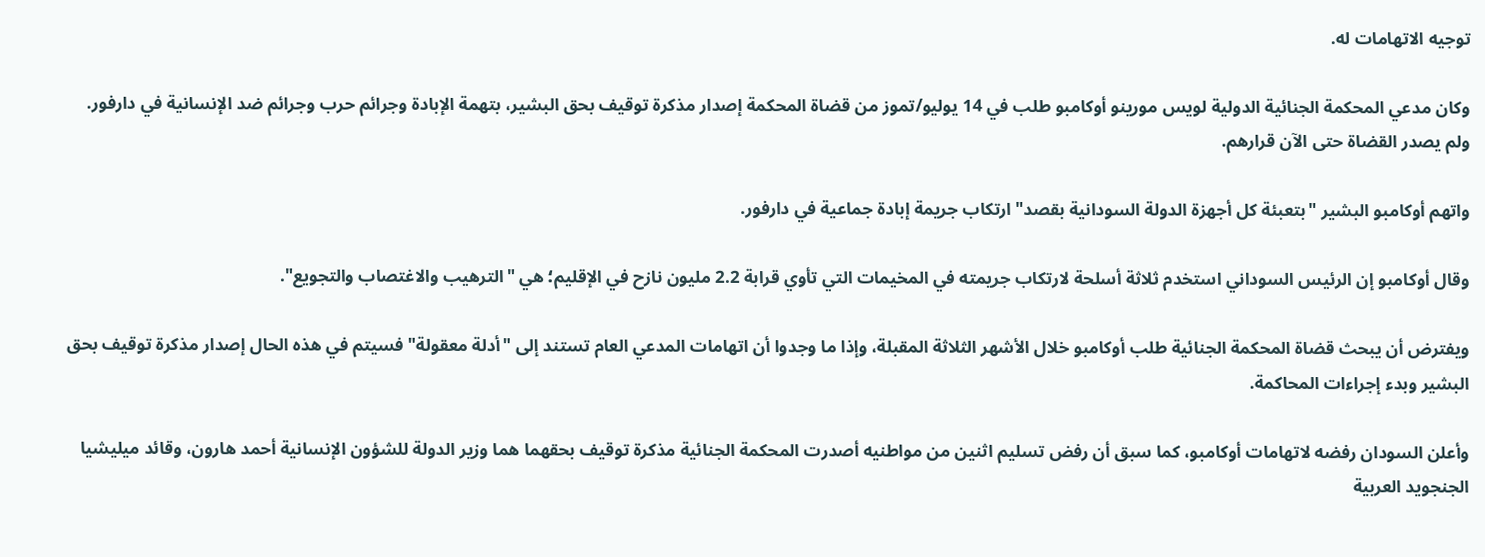توجيه الاتهامات له.

وكان مدعي المحكمة الجنائية الدولية لويس مورينو أوكامبو طلب في 14 يوليو/تموز من قضاة المحكمة إصدار مذكرة توقيف بحق البشير، بتهمة الإبادة وجرائم حرب وجرائم ضد الإنسانية في دارفور. ولم يصدر القضاة حتى الآن قرارهم.

واتهم أوكامبو البشير "بتعبئة كل أجهزة الدولة السودانية بقصد" ارتكاب جريمة إبادة جماعية في دارفور.

وقال أوكامبو إن الرئيس السوداني استخدم ثلاثة أسلحة لارتكاب جريمته في المخيمات التي تأوي قرابة 2.2 مليون نازح في الإقليم؛ هي "الترهيب والاغتصاب والتجويع".

ويفترض أن يبحث قضاة المحكمة الجنائية طلب أوكامبو خلال الأشهر الثلاثة المقبلة، وإذا ما وجدوا أن اتهامات المدعي العام تستند إلى "أدلة معقولة" فسيتم في هذه الحال إصدار مذكرة توقيف بحق البشير وبدء إجراءات المحاكمة.

وأعلن السودان رفضه لاتهامات أوكامبو، كما سبق أن رفض تسليم اثنين من مواطنيه أصدرت المحكمة الجنائية مذكرة توقيف بحقهما هما وزير الدولة للشؤون الإنسانية أحمد هارون، وقائد ميليشيا الجنجويد العربية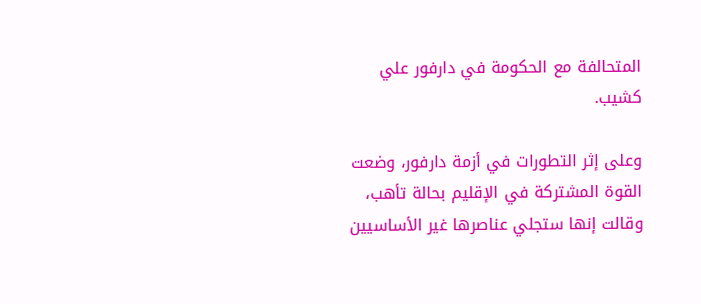المتحالفة مع الحكومة في دارفور علي كشيب.

وعلى إثر التطورات في أزمة دارفور، وضعت القوة المشتركة في الإقليم بحالة تأهب، وقالت إنها ستجلي عناصرها غير الأساسيين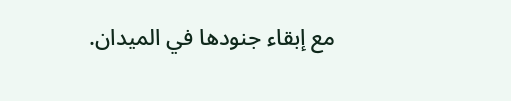مع إبقاء جنودها في الميدان.